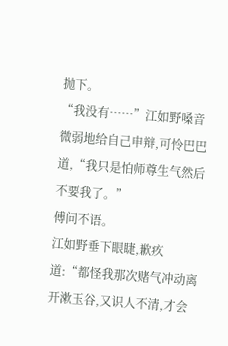抛下。
“我没有……”江如野嗓音微弱地给自己申辩,可怜巴巴道,“我只是怕师尊生气然后不要我了。”
傅问不语。
江如野垂下眼睫,歉疚道:“都怪我那次赌气冲动离开漱玉谷,又识人不清,才会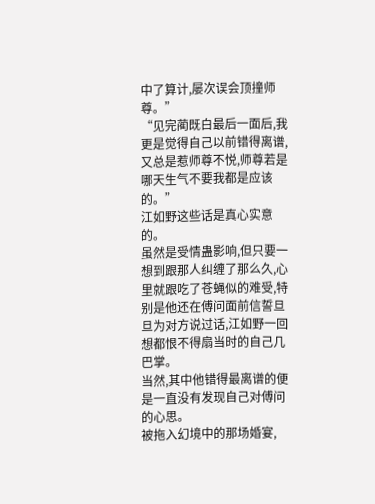中了算计,屡次误会顶撞师尊。”
“见完蔺既白最后一面后,我更是觉得自己以前错得离谱,又总是惹师尊不悦,师尊若是哪天生气不要我都是应该的。”
江如野这些话是真心实意的。
虽然是受情蛊影响,但只要一想到跟那人纠缠了那么久,心里就跟吃了苍蝇似的难受,特别是他还在傅问面前信誓旦旦为对方说过话,江如野一回想都恨不得扇当时的自己几巴掌。
当然,其中他错得最离谱的便是一直没有发现自己对傅问的心思。
被拖入幻境中的那场婚宴,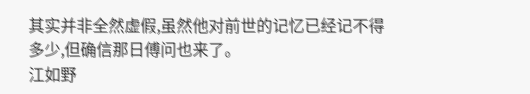其实并非全然虚假,虽然他对前世的记忆已经记不得多少,但确信那日傅问也来了。
江如野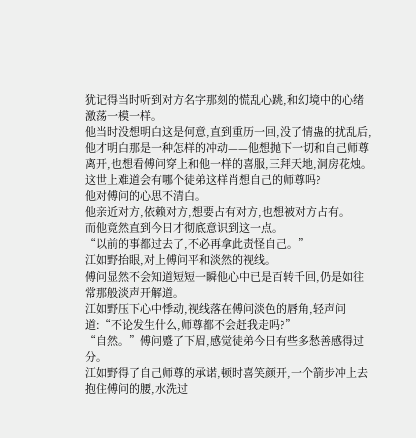犹记得当时听到对方名字那刻的慌乱心跳,和幻境中的心绪激荡一模一样。
他当时没想明白这是何意,直到重历一回,没了情蛊的扰乱后,他才明白那是一种怎样的冲动——他想抛下一切和自己师尊离开,也想看傅问穿上和他一样的喜服,三拜天地,洞房花烛。
这世上难道会有哪个徒弟这样肖想自己的师尊吗?
他对傅问的心思不清白。
他亲近对方,依赖对方,想要占有对方,也想被对方占有。
而他竟然直到今日才彻底意识到这一点。
“以前的事都过去了,不必再拿此责怪自己。”
江如野抬眼,对上傅问平和淡然的视线。
傅问显然不会知道短短一瞬他心中已是百转千回,仍是如往常那般淡声开解道。
江如野压下心中悸动,视线落在傅问淡色的唇角,轻声问道:“不论发生什么,师尊都不会赶我走吗?”
“自然。”傅问蹙了下眉,感觉徒弟今日有些多愁善感得过分。
江如野得了自己师尊的承诺,顿时喜笑颜开,一个箭步冲上去抱住傅问的腰,水洗过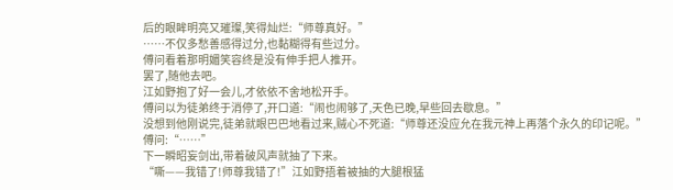后的眼眸明亮又璀璨,笑得灿烂:“师尊真好。”
……不仅多愁善感得过分,也黏糊得有些过分。
傅问看着那明媚笑容终是没有伸手把人推开。
罢了,随他去吧。
江如野抱了好一会儿,才依依不舍地松开手。
傅问以为徒弟终于消停了,开口道:“闹也闹够了,天色已晚,早些回去歇息。”
没想到他刚说完,徒弟就眼巴巴地看过来,贼心不死道:“师尊还没应允在我元神上再落个永久的印记呢。”
傅问:“……”
下一瞬昭妄剑出,带着破风声就抽了下来。
“嘶——我错了!师尊我错了!”江如野捂着被抽的大腿根猛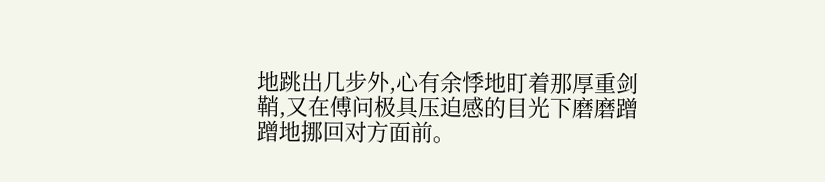地跳出几步外,心有余悸地盯着那厚重剑鞘,又在傅问极具压迫感的目光下磨磨蹭蹭地挪回对方面前。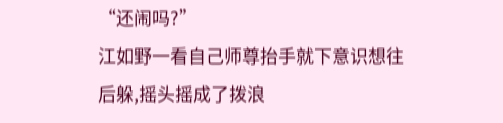“还闹吗?”
江如野一看自己师尊抬手就下意识想往后躲,摇头摇成了拨浪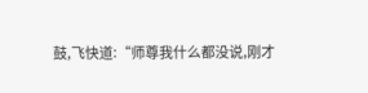鼓,飞快道:“师尊我什么都没说,刚才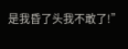是我昏了头我不敢了!”